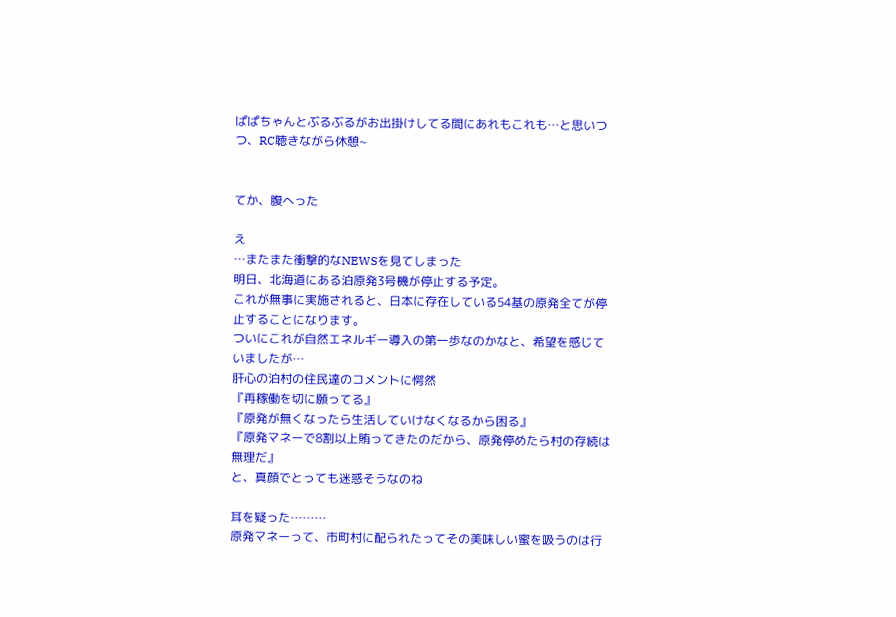ぱぱちゃんとぶるぶるがお出掛けしてる間にあれもこれも…と思いつつ、RC聴きながら休憩~


てか、腹へった

え
…またまた衝撃的なNEWSを見てしまった
明日、北海道にある泊原発3号機が停止する予定。
これが無事に実施されると、日本に存在している54基の原発全てが停止することになります。
ついにこれが自然エネルギー導入の第一歩なのかなと、希望を感じていましたが…
肝心の泊村の住民達のコメントに愕然
『再稼働を切に願ってる』
『原発が無くなったら生活していけなくなるから困る』
『原発マネーで8割以上賄ってきたのだから、原発停めたら村の存続は無理だ』
と、真顔でとっても迷惑そうなのね

耳を疑った………
原発マネーって、市町村に配られたってその美味しい蜜を吸うのは行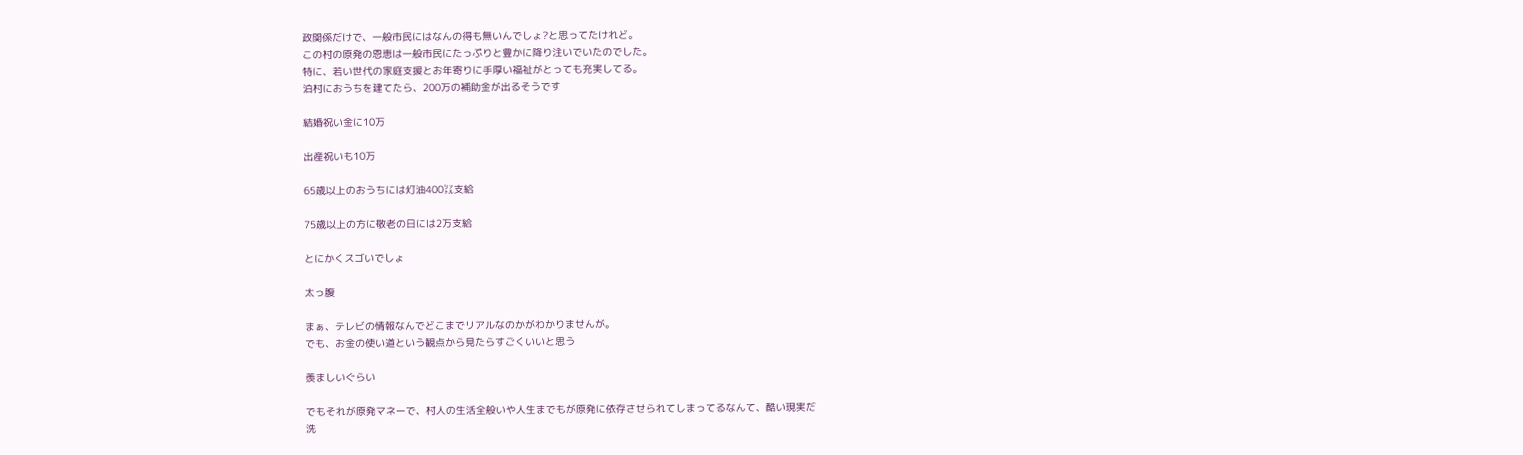政関係だけで、一般市民にはなんの得も無いんでしょ?と思ってたけれど。
この村の原発の恩恵は一般市民にたっぷりと豊かに降り注いでいたのでした。
特に、若い世代の家庭支援とお年寄りに手厚い福祉がとっても充実してる。
泊村におうちを建てたら、200万の補助金が出るそうです

結婚祝い金に10万

出産祝いも10万

65歳以上のおうちには灯油400㍑支給

75歳以上の方に敬老の日には2万支給

とにかくスゴいでしょ

太っ腹

まぁ、テレビの情報なんでどこまでリアルなのかがわかりませんが。
でも、お金の使い道という観点から見たらすごくいいと思う

羨ましいぐらい

でもそれが原発マネーで、村人の生活全般いや人生までもが原発に依存させられてしまってるなんて、酷い現実だ
洗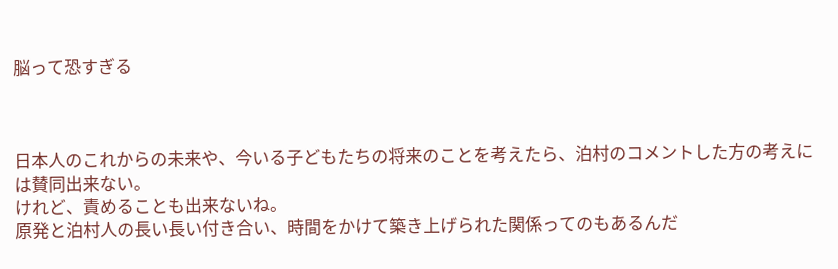脳って恐すぎる



日本人のこれからの未来や、今いる子どもたちの将来のことを考えたら、泊村のコメントした方の考えには賛同出来ない。
けれど、責めることも出来ないね。
原発と泊村人の長い長い付き合い、時間をかけて築き上げられた関係ってのもあるんだ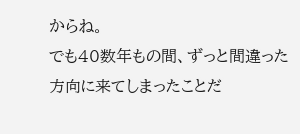からね。
でも40数年もの間、ずっと間違った方向に来てしまったことだ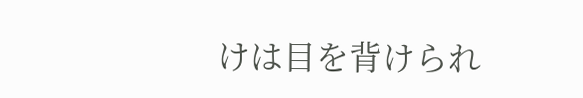けは目を背けられ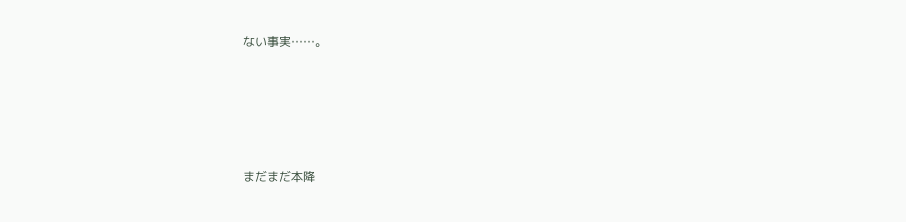ない事実……。








まだまだ本降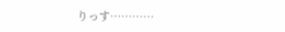りっす…………